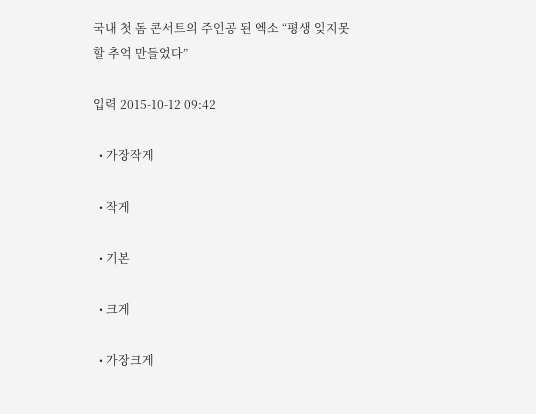국내 첫 돔 콘서트의 주인공 된 엑소 “평생 잊지못할 추억 만들었다”

입력 2015-10-12 09:42

  • 가장작게

  • 작게

  • 기본

  • 크게

  • 가장크게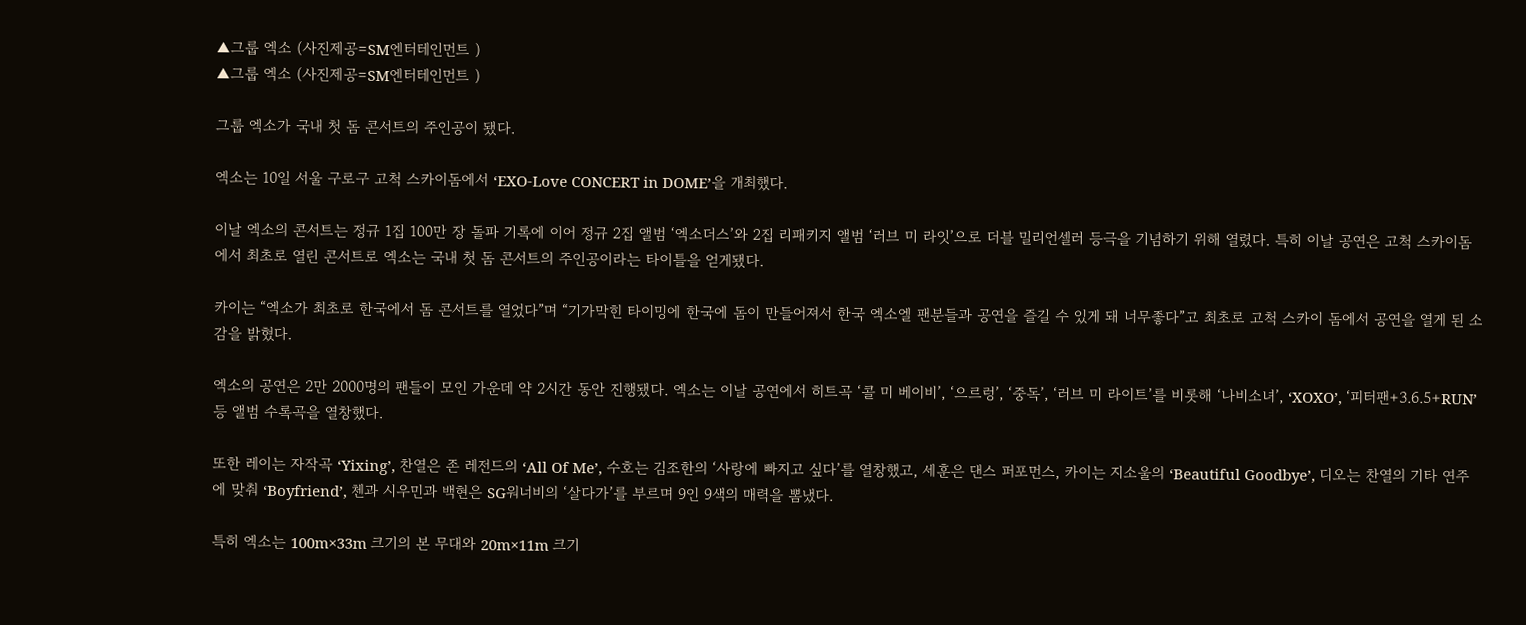▲그룹 엑소 (사진제공=SM엔터테인먼트 )
▲그룹 엑소 (사진제공=SM엔터테인먼트 )

그룹 엑소가 국내 첫 돔 콘서트의 주인공이 됐다.

엑소는 10일 서울 구로구 고척 스카이돔에서 ‘EXO-Love CONCERT in DOME’을 개최했다.

이날 엑소의 콘서트는 정규 1집 100만 장 돌파 기록에 이어 정규 2집 앨범 ‘엑소더스’와 2집 리패키지 앨범 ‘러브 미 라잇’으로 더블 밀리언셀러 등극을 기념하기 위해 열렸다. 특히 이날 공연은 고척 스카이돔에서 최초로 열린 콘서트로 엑소는 국내 첫 돔 콘서트의 주인공이라는 타이틀을 얻게됐다.

카이는 “엑소가 최초로 한국에서 돔 콘서트를 열었다”며 “기가막힌 타이밍에 한국에 돔이 만들어져서 한국 엑소엘 팬분들과 공연을 즐길 수 있게 돼 너무좋다”고 최초로 고척 스카이 돔에서 공연을 열게 된 소감을 밝혔다.

엑소의 공연은 2만 2000명의 팬들이 모인 가운데 약 2시간 동안 진행됐다. 엑소는 이날 공연에서 히트곡 ‘콜 미 베이비’, ‘으르렁’, ‘중독’, ‘러브 미 라이트’를 비롯해 ‘나비소녀’, ‘XOXO’, ‘피터팬+3.6.5+RUN’ 등 앨범 수록곡을 열창했다.

또한 레이는 자작곡 ‘Yixing’, 찬열은 존 레전드의 ‘All Of Me’, 수호는 김조한의 ‘사랑에 빠지고 싶다’를 열창했고, 세훈은 댄스 퍼포먼스, 카이는 지소울의 ‘Beautiful Goodbye’, 디오는 찬열의 기타 연주에 맞춰 ‘Boyfriend’, 첸과 시우민과 백현은 SG워너비의 ‘살다가’를 부르며 9인 9색의 매력을 뽐냈다.

특히 엑소는 100m×33m 크기의 본 무대와 20m×11m 크기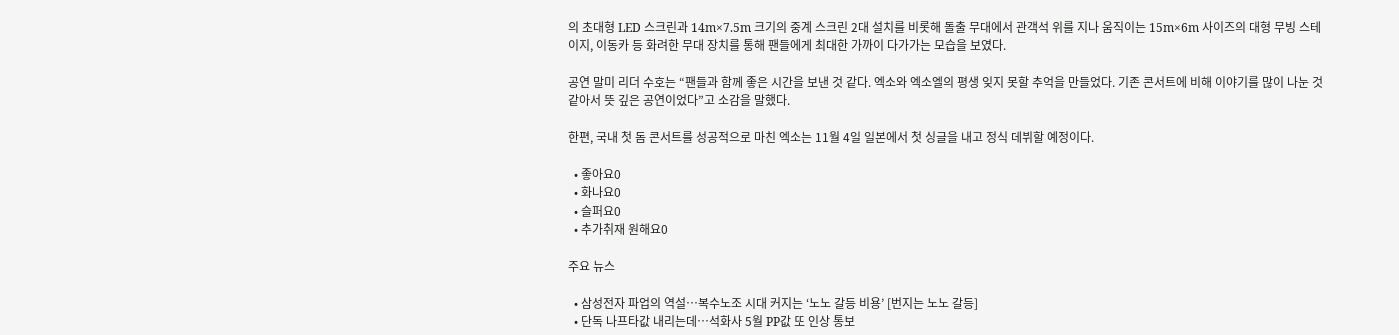의 초대형 LED 스크린과 14m×7.5m 크기의 중계 스크린 2대 설치를 비롯해 돌출 무대에서 관객석 위를 지나 움직이는 15m×6m 사이즈의 대형 무빙 스테이지, 이동카 등 화려한 무대 장치를 통해 팬들에게 최대한 가까이 다가가는 모습을 보였다.

공연 말미 리더 수호는 “팬들과 함께 좋은 시간을 보낸 것 같다. 엑소와 엑소엘의 평생 잊지 못할 추억을 만들었다. 기존 콘서트에 비해 이야기를 많이 나눈 것 같아서 뜻 깊은 공연이었다”고 소감을 말했다.

한편, 국내 첫 돔 콘서트를 성공적으로 마친 엑소는 11월 4일 일본에서 첫 싱글을 내고 정식 데뷔할 예정이다.

  • 좋아요0
  • 화나요0
  • 슬퍼요0
  • 추가취재 원해요0

주요 뉴스

  • 삼성전자 파업의 역설…복수노조 시대 커지는 ‘노노 갈등 비용’ [번지는 노노 갈등]
  • 단독 나프타값 내리는데…석화사 5월 PP값 또 인상 통보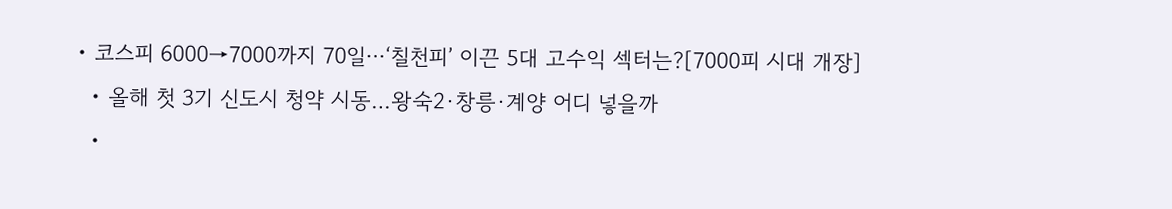• 코스피 6000→7000까지 70일⋯‘칠천피’ 이끈 5대 고수익 섹터는?[7000피 시대 개장]
  • 올해 첫 3기 신도시 청약 시동…왕숙2·창릉·계양 어디 넣을까
  •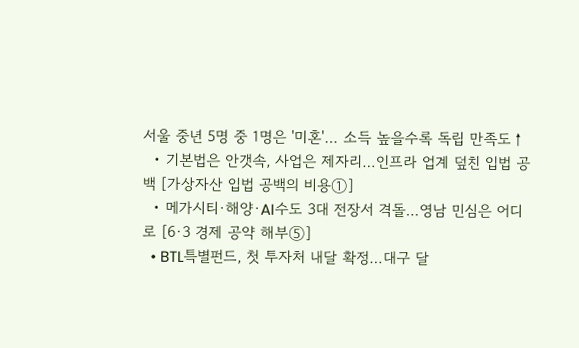서울 중년 5명 중 1명은 '미혼'… 소득 높을수록 독립 만족도↑
  • 기본법은 안갯속, 사업은 제자리…인프라 업계 덮친 입법 공백 [가상자산 입법 공백의 비용①]
  • 메가시티·해양·AI수도 3대 전장서 격돌…영남 민심은 어디로 [6·3 경제 공약 해부⑤]
  • BTL특별펀드, 첫 투자처 내달 확정…대구 달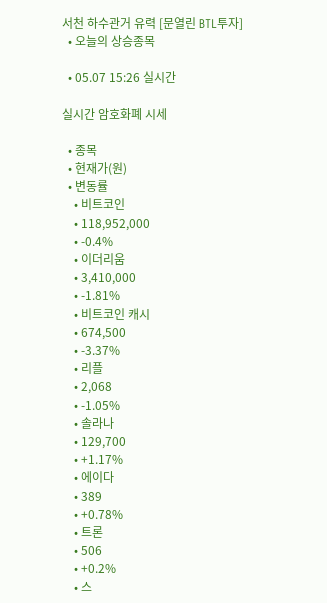서천 하수관거 유력 [문열린 BTL투자]
  • 오늘의 상승종목

  • 05.07 15:26 실시간

실시간 암호화폐 시세

  • 종목
  • 현재가(원)
  • 변동률
    • 비트코인
    • 118,952,000
    • -0.4%
    • 이더리움
    • 3,410,000
    • -1.81%
    • 비트코인 캐시
    • 674,500
    • -3.37%
    • 리플
    • 2,068
    • -1.05%
    • 솔라나
    • 129,700
    • +1.17%
    • 에이다
    • 389
    • +0.78%
    • 트론
    • 506
    • +0.2%
    • 스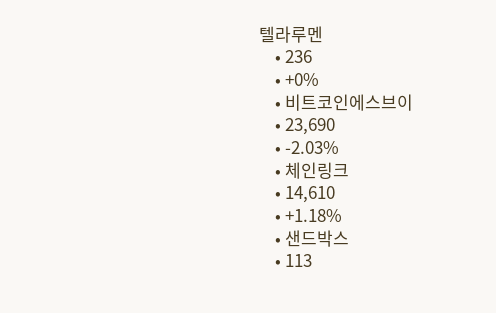텔라루멘
    • 236
    • +0%
    • 비트코인에스브이
    • 23,690
    • -2.03%
    • 체인링크
    • 14,610
    • +1.18%
    • 샌드박스
    • 113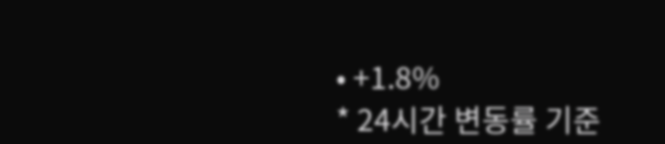• +1.8%
* 24시간 변동률 기준